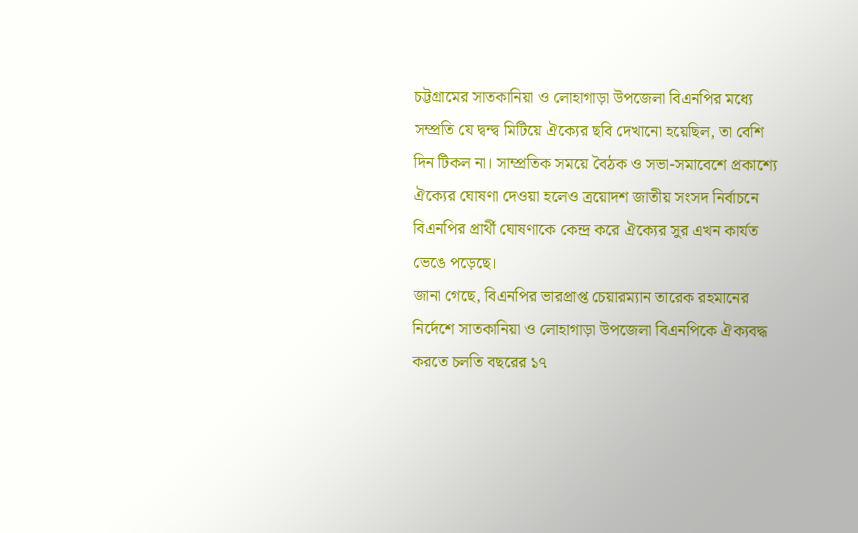চট্টগ্রামের সাতকানিয়া ও লোহাগাড়া উপজেলা বিএনপির মধ্যে সম্প্রতি যে দ্বন্দ্ব মিটিয়ে ঐক্যের ছবি দেখানো হয়েছিল, তা বেশি দিন টিকল না। সাম্প্রতিক সময়ে বৈঠক ও সভা-সমাবেশে প্রকাশ্যে ঐক্যের ঘোষণা দেওয়া হলেও ত্রয়োদশ জাতীয় সংসদ নির্বাচনে বিএনপির প্রার্থী ঘোষণাকে কেন্দ্র করে ঐক্যের সুর এখন কার্যত ভেঙে পড়েছে।
জানা গেছে, বিএনপির ভারপ্রাপ্ত চেয়ারম্যান তারেক রহমানের নির্দেশে সাতকানিয়া ও লোহাগাড়া উপজেলা বিএনপিকে ঐক্যবদ্ধ করতে চলতি বছরের ১৭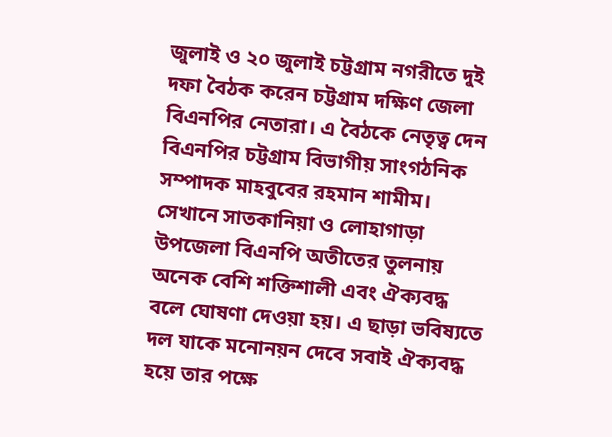জুলাই ও ২০ জুলাই চট্টগ্রাম নগরীতে দুই দফা বৈঠক করেন চট্টগ্রাম দক্ষিণ জেলা বিএনপির নেতারা। এ বৈঠকে নেতৃত্ব দেন বিএনপির চট্টগ্রাম বিভাগীয় সাংগঠনিক সম্পাদক মাহবুবের রহমান শামীম। সেখানে সাতকানিয়া ও লোহাগাড়া উপজেলা বিএনপি অতীতের তুলনায় অনেক বেশি শক্তিশালী এবং ঐক্যবদ্ধ বলে ঘোষণা দেওয়া হয়। এ ছাড়া ভবিষ্যতে দল যাকে মনোনয়ন দেবে সবাই ঐক্যবদ্ধ হয়ে তার পক্ষে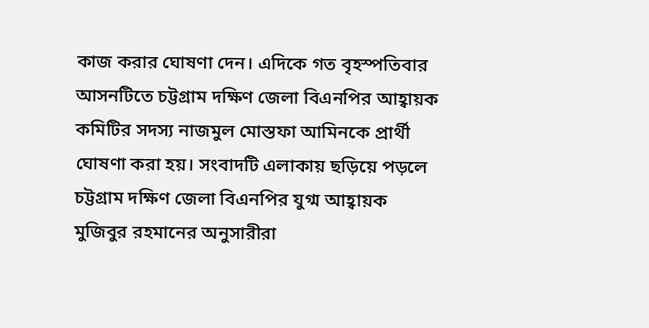কাজ করার ঘোষণা দেন। এদিকে গত বৃহস্পতিবার আসনটিতে চট্টগ্রাম দক্ষিণ জেলা বিএনপির আহ্বায়ক কমিটির সদস্য নাজমুল মোস্তফা আমিনকে প্রার্থী ঘোষণা করা হয়। সংবাদটি এলাকায় ছড়িয়ে পড়লে চট্টগ্রাম দক্ষিণ জেলা বিএনপির যুগ্ম আহ্বায়ক মুজিবুর রহমানের অনুসারীরা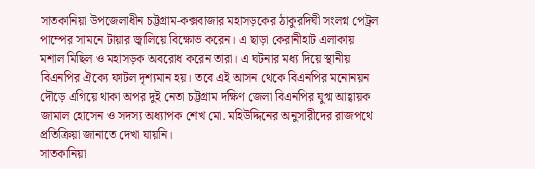সাতকানিয়া উপজেলাধীন চট্টগ্রাম-কক্সবাজার মহাসড়কের ঠাকুরদিঘী সংলগ্ন পেট্রল পাম্পের সামনে টায়ার জ্বালিয়ে বিক্ষোভ করেন। এ ছাড়া কেরানীহাট এলাকায় মশাল মিছিল ও মহাসড়ক অবরোধ করেন তারা। এ ঘটনার মধ্য দিয়ে স্থানীয় বিএনপির ঐক্যে ফাটল দৃশ্যমান হয়। তবে এই আসন থেকে বিএনপির মনোনয়ন দৌড়ে এগিয়ে থাকা অপর দুই নেতা চট্টগ্রাম দক্ষিণ জেলা বিএনপির যুগ্ম আহ্বায়ক জামাল হোসেন ও সদস্য অধ্যাপক শেখ মো. মহিউদ্দিনের অনুসারীদের রাজপথে প্রতিক্রিয়া জানাতে দেখা যায়নি।
সাতকানিয়া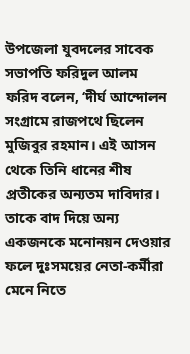উপজেলা যুবদলের সাবেক সভাপতি ফরিদুল আলম ফরিদ বলেন, ‘দীর্ঘ আন্দোলন সংগ্রামে রাজপথে ছিলেন মুজিবুর রহমান। এই আসন থেকে তিনি ধানের শীষ প্রতীকের অন্যতম দাবিদার। তাকে বাদ দিয়ে অন্য একজনকে মনোনয়ন দেওয়ার ফলে দুঃসময়ের নেতা-কর্মীরা মেনে নিতে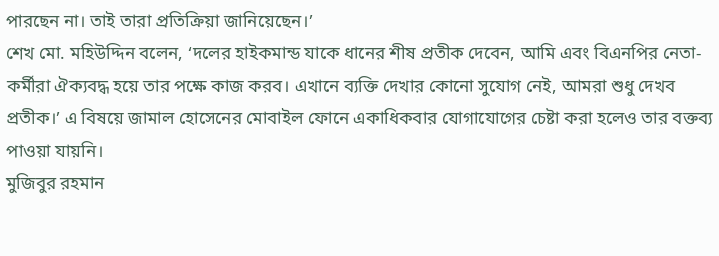পারছেন না। তাই তারা প্রতিক্রিয়া জানিয়েছেন।’
শেখ মো. মহিউদ্দিন বলেন, ‘দলের হাইকমান্ড যাকে ধানের শীষ প্রতীক দেবেন, আমি এবং বিএনপির নেতা-কর্মীরা ঐক্যবদ্ধ হয়ে তার পক্ষে কাজ করব। এখানে ব্যক্তি দেখার কোনো সুযোগ নেই, আমরা শুধু দেখব প্রতীক।’ এ বিষয়ে জামাল হোসেনের মোবাইল ফোনে একাধিকবার যোগাযোগের চেষ্টা করা হলেও তার বক্তব্য পাওয়া যায়নি।
মুজিবুর রহমান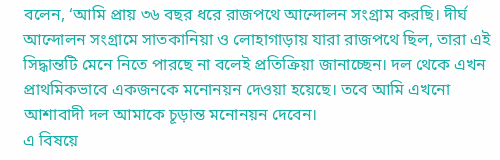বলেন, ‘আমি প্রায় ৩৬ বছর ধরে রাজপথে আন্দোলন সংগ্রাম করছি। দীর্ঘ আন্দোলন সংগ্রামে সাতকানিয়া ও লোহাগাড়ায় যারা রাজপথে ছিল, তারা এই সিদ্ধান্তটি মেনে নিতে পারছে না বলেই প্রতিক্রিয়া জানাচ্ছেন। দল থেকে এখন প্রাথমিকভাবে একজনকে মনোনয়ন দেওয়া হয়েছে। তবে আমি এখনো আশাবাদী দল আমাকে চূড়ান্ত মনোনয়ন দেবেন।
এ বিষয়ে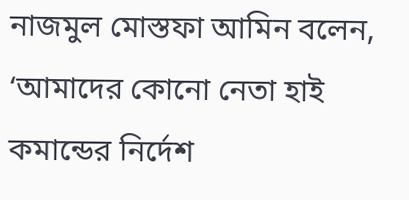নাজমুল মোস্তফা আমিন বলেন, ‘আমাদের কোনো নেতা হাই কমান্ডের নির্দেশ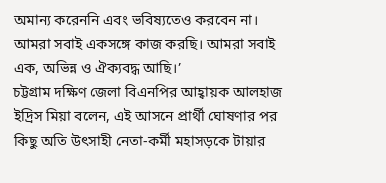অমান্য করেননি এবং ভবিষ্যতেও করবেন না। আমরা সবাই একসঙ্গে কাজ করছি। আমরা সবাই এক, অভিন্ন ও ঐক্যবদ্ধ আছি।’
চট্টগ্রাম দক্ষিণ জেলা বিএনপির আহ্বায়ক আলহাজ ইদ্রিস মিয়া বলেন, এই আসনে প্রার্থী ঘোষণার পর কিছু অতি উৎসাহী নেতা-কর্মী মহাসড়কে টায়ার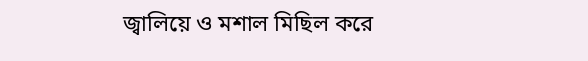জ্বালিয়ে ও মশাল মিছিল করে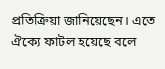প্রতিক্রিয়া জানিয়েছেন। এতে ঐক্যে ফাটল হয়েছে বলে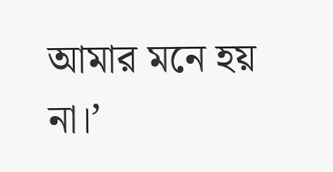আমার মনে হয় না।’